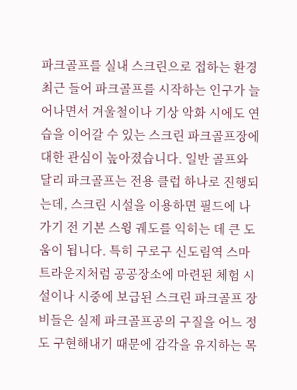파크골프를 실내 스크린으로 접하는 환경
최근 들어 파크골프를 시작하는 인구가 늘어나면서 겨울철이나 기상 악화 시에도 연습을 이어갈 수 있는 스크린 파크골프장에 대한 관심이 높아졌습니다. 일반 골프와 달리 파크골프는 전용 클럽 하나로 진행되는데, 스크린 시설을 이용하면 필드에 나가기 전 기본 스윙 궤도를 익히는 데 큰 도움이 됩니다. 특히 구로구 신도림역 스마트라운지처럼 공공장소에 마련된 체험 시설이나 시중에 보급된 스크린 파크골프 장비들은 실제 파크골프공의 구질을 어느 정도 구현해내기 때문에 감각을 유지하는 목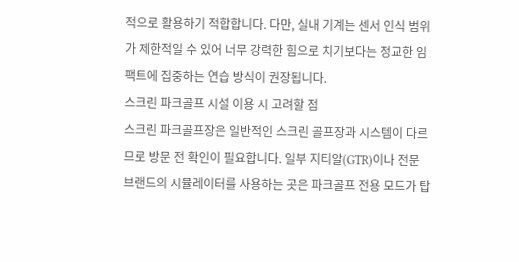적으로 활용하기 적합합니다. 다만, 실내 기계는 센서 인식 범위가 제한적일 수 있어 너무 강력한 힘으로 치기보다는 정교한 임팩트에 집중하는 연습 방식이 권장됩니다.
스크린 파크골프 시설 이용 시 고려할 점
스크린 파크골프장은 일반적인 스크린 골프장과 시스템이 다르므로 방문 전 확인이 필요합니다. 일부 지티알(GTR)이나 전문 브랜드의 시뮬레이터를 사용하는 곳은 파크골프 전용 모드가 탑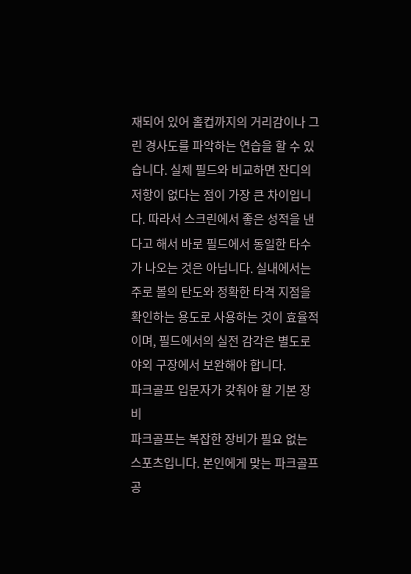재되어 있어 홀컵까지의 거리감이나 그린 경사도를 파악하는 연습을 할 수 있습니다. 실제 필드와 비교하면 잔디의 저항이 없다는 점이 가장 큰 차이입니다. 따라서 스크린에서 좋은 성적을 낸다고 해서 바로 필드에서 동일한 타수가 나오는 것은 아닙니다. 실내에서는 주로 볼의 탄도와 정확한 타격 지점을 확인하는 용도로 사용하는 것이 효율적이며, 필드에서의 실전 감각은 별도로 야외 구장에서 보완해야 합니다.
파크골프 입문자가 갖춰야 할 기본 장비
파크골프는 복잡한 장비가 필요 없는 스포츠입니다. 본인에게 맞는 파크골프공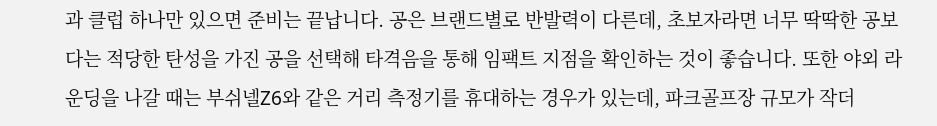과 클럽 하나만 있으면 준비는 끝납니다. 공은 브랜드별로 반발력이 다른데, 초보자라면 너무 딱딱한 공보다는 적당한 탄성을 가진 공을 선택해 타격음을 통해 임팩트 지점을 확인하는 것이 좋습니다. 또한 야외 라운딩을 나갈 때는 부쉬넬Z6와 같은 거리 측정기를 휴대하는 경우가 있는데, 파크골프장 규모가 작더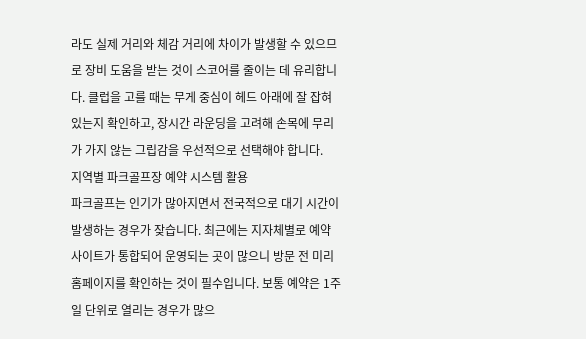라도 실제 거리와 체감 거리에 차이가 발생할 수 있으므로 장비 도움을 받는 것이 스코어를 줄이는 데 유리합니다. 클럽을 고를 때는 무게 중심이 헤드 아래에 잘 잡혀 있는지 확인하고, 장시간 라운딩을 고려해 손목에 무리가 가지 않는 그립감을 우선적으로 선택해야 합니다.
지역별 파크골프장 예약 시스템 활용
파크골프는 인기가 많아지면서 전국적으로 대기 시간이 발생하는 경우가 잦습니다. 최근에는 지자체별로 예약 사이트가 통합되어 운영되는 곳이 많으니 방문 전 미리 홈페이지를 확인하는 것이 필수입니다. 보통 예약은 1주일 단위로 열리는 경우가 많으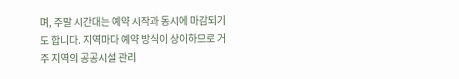며, 주말 시간대는 예약 시작과 동시에 마감되기도 합니다. 지역마다 예약 방식이 상이하므로 거주 지역의 공공시설 관리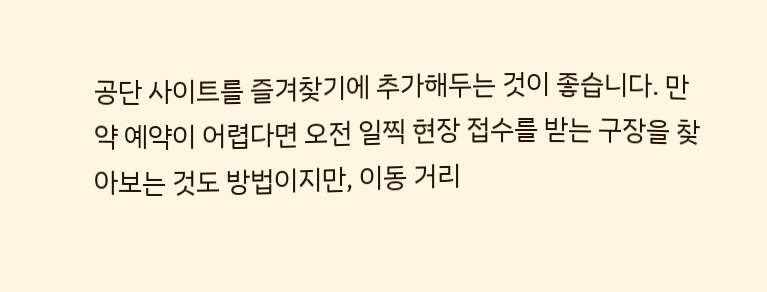공단 사이트를 즐겨찾기에 추가해두는 것이 좋습니다. 만약 예약이 어렵다면 오전 일찍 현장 접수를 받는 구장을 찾아보는 것도 방법이지만, 이동 거리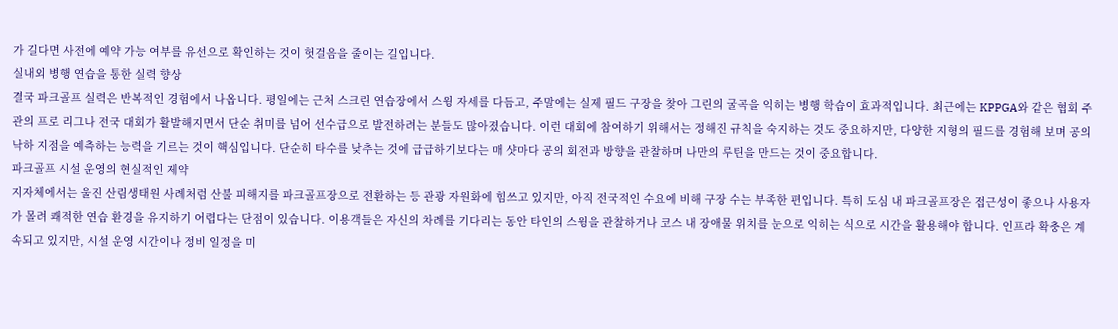가 길다면 사전에 예약 가능 여부를 유선으로 확인하는 것이 헛걸음을 줄이는 길입니다.
실내외 병행 연습을 통한 실력 향상
결국 파크골프 실력은 반복적인 경험에서 나옵니다. 평일에는 근처 스크린 연습장에서 스윙 자세를 다듬고, 주말에는 실제 필드 구장을 찾아 그린의 굴곡을 익히는 병행 학습이 효과적입니다. 최근에는 KPPGA와 같은 협회 주관의 프로 리그나 전국 대회가 활발해지면서 단순 취미를 넘어 선수급으로 발전하려는 분들도 많아졌습니다. 이런 대회에 참여하기 위해서는 정해진 규칙을 숙지하는 것도 중요하지만, 다양한 지형의 필드를 경험해 보며 공의 낙하 지점을 예측하는 능력을 기르는 것이 핵심입니다. 단순히 타수를 낮추는 것에 급급하기보다는 매 샷마다 공의 회전과 방향을 관찰하며 나만의 루틴을 만드는 것이 중요합니다.
파크골프 시설 운영의 현실적인 제약
지자체에서는 울진 산림생태원 사례처럼 산불 피해지를 파크골프장으로 전환하는 등 관광 자원화에 힘쓰고 있지만, 아직 전국적인 수요에 비해 구장 수는 부족한 편입니다. 특히 도심 내 파크골프장은 접근성이 좋으나 사용자가 몰려 쾌적한 연습 환경을 유지하기 어렵다는 단점이 있습니다. 이용객들은 자신의 차례를 기다리는 동안 타인의 스윙을 관찰하거나 코스 내 장애물 위치를 눈으로 익히는 식으로 시간을 활용해야 합니다. 인프라 확충은 계속되고 있지만, 시설 운영 시간이나 정비 일정을 미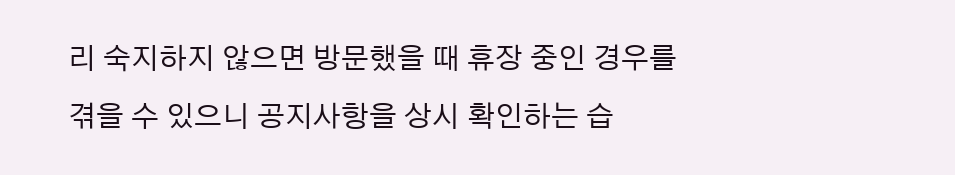리 숙지하지 않으면 방문했을 때 휴장 중인 경우를 겪을 수 있으니 공지사항을 상시 확인하는 습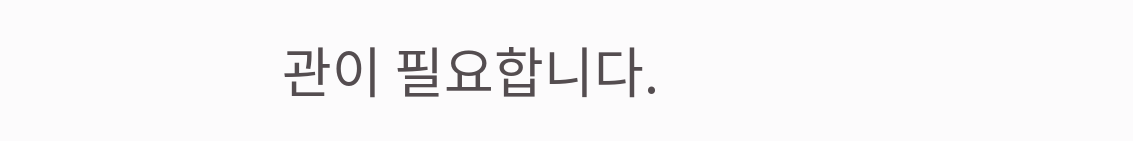관이 필요합니다.